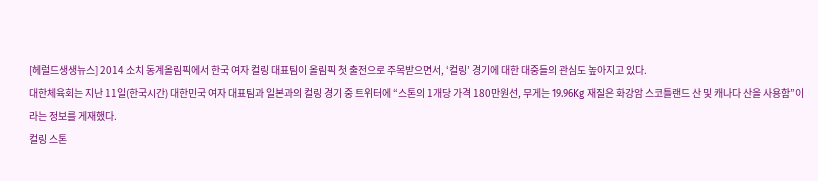[헤럴드생생뉴스] 2014 소치 동계올림픽에서 한국 여자 컬링 대표팀이 올림픽 첫 출전으로 주목받으면서, ‘컬링’ 경기에 대한 대중들의 관심도 높아지고 있다.
대한체육회는 지난 11일(한국시간) 대한민국 여자 대표팀과 일본과의 컬링 경기 중 트위터에 “스톤의 1개당 가격 180만원선, 무게는 19.96Kg 재질은 화강암 스코틀랜드 산 및 캐나다 산을 사용함”이라는 정보를 게재했다.
컬링 스톤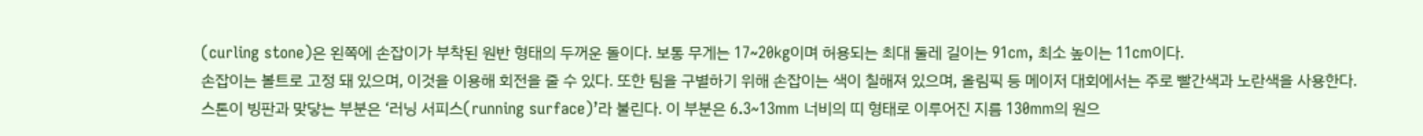(curling stone)은 왼쪽에 손잡이가 부착된 원반 형태의 두꺼운 돌이다. 보통 무게는 17~20kg이며 허용되는 최대 둘레 길이는 91cm, 최소 높이는 11cm이다.
손잡이는 볼트로 고정 돼 있으며, 이것을 이용해 회전을 줄 수 있다. 또한 팀을 구별하기 위해 손잡이는 색이 칠해져 있으며, 올림픽 등 메이저 대회에서는 주로 빨간색과 노란색을 사용한다.
스톤이 빙판과 맞닿는 부분은 ‘러닝 서피스(running surface)’라 불린다. 이 부분은 6.3~13mm 너비의 띠 형태로 이루어진 지름 130mm의 원으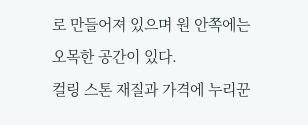로 만들어져 있으며 원 안쪽에는 오목한 공간이 있다.
컬링 스톤 재질과 가격에 누리꾼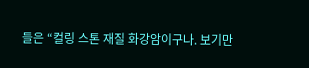들은 “컬링 스톤 재질 화강암이구나. 보기만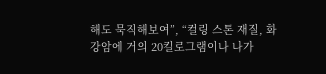해도 묵직해보여”, “컬링 스톤 재질, 화강암에 거의 20킬로그램이나 나가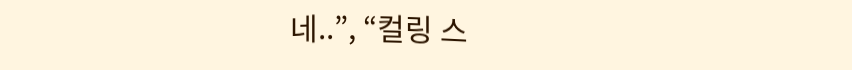네..”, “컬링 스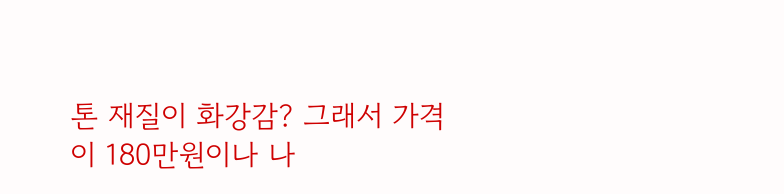톤 재질이 화강감? 그래서 가격이 180만원이나 나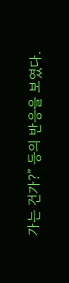가는 건가?” 등의 반응을 보였다.